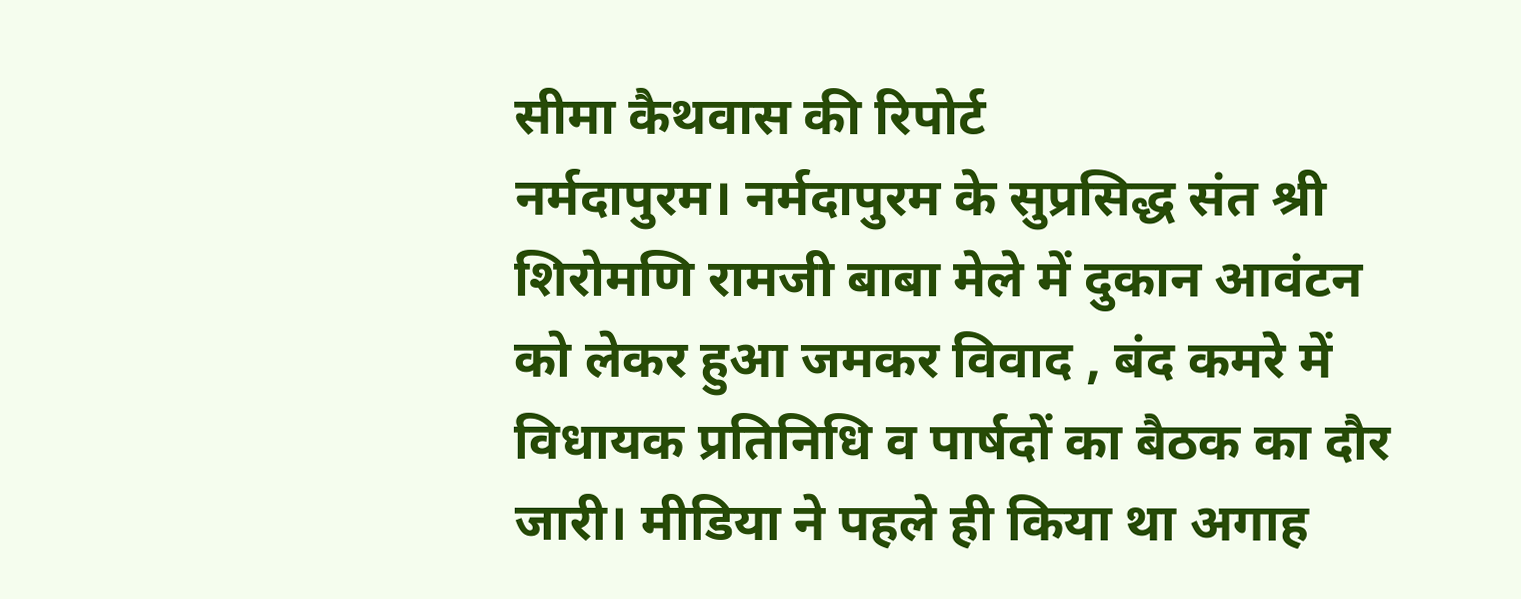सीमा कैथवास की रिपोर्ट
नर्मदापुरम। नर्मदापुरम के सुप्रसिद्ध संत श्री शिरोमणि रामजी बाबा मेले में दुकान आवंटन को लेकर हुआ जमकर विवाद , बंद कमरे में विधायक प्रतिनिधि व पार्षदों का बैठक का दौर जारी। मीडिया ने पहले ही किया था अगाह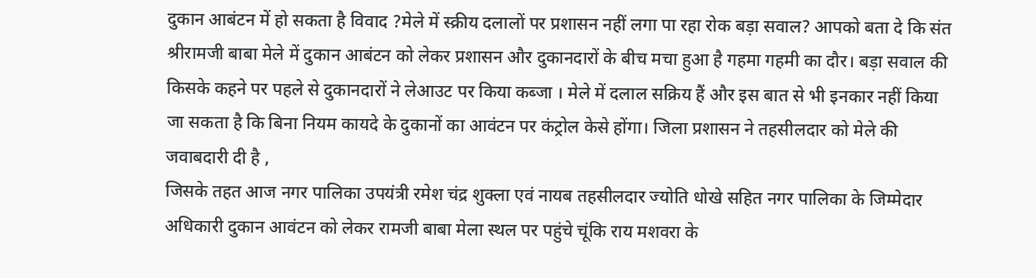दुकान आबंटन में हो सकता है विवाद ?मेले में स्क्रीय दलालों पर प्रशासन नहीं लगा पा रहा रोक बड़ा सवाल? आपको बता दे कि संत श्रीरामजी बाबा मेले में दुकान आबंटन को लेकर प्रशासन और दुकानदारों के बीच मचा हुआ है गहमा गहमी का दौर। बड़ा सवाल की किसके कहने पर पहले से दुकानदारों ने लेआउट पर किया कब्जा । मेले में दलाल सक्रिय हैं और इस बात से भी इनकार नहीं किया जा सकता है कि बिना नियम कायदे के दुकानों का आवंटन पर कंट्रोल केसे होंगा। जिला प्रशासन ने तहसीलदार को मेले की जवाबदारी दी है ,
जिसके तहत आज नगर पालिका उपयंत्री रमेश चंद्र शुक्ला एवं नायब तहसीलदार ज्योति धोखे सहित नगर पालिका के जिम्मेदार अधिकारी दुकान आवंटन को लेकर रामजी बाबा मेला स्थल पर पहुंचे चूंकि राय मशवरा के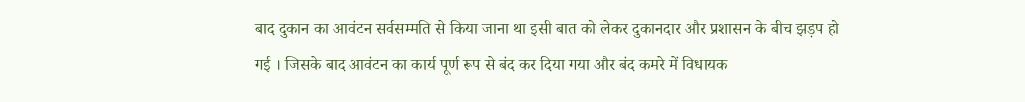बाद दुकान का आवंटन सर्वसम्मति से किया जाना था इसी बात को लेकर दुकानदार और प्रशासन के बीच झड़प हो गई । जिसके बाद आवंटन का कार्य पूर्ण रूप से बंद कर दिया गया और बंद कमरे में विधायक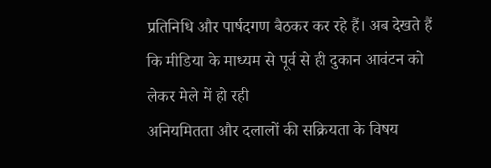प्रतिनिधि और पार्षदगण बैठकर कर रहे हैं। अब देखते हैं कि मीडिया के माध्यम से पूर्व से ही दुकान आवंटन को लेकर मेले में हो रही
अनियमितता और दलालों की सक्रियता के विषय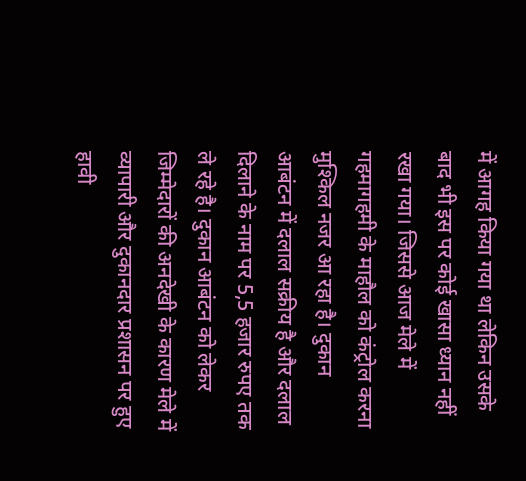में आगह किया गया था लेकिन उसके बाद भी इस पर कोई खासा ध्यान नहीं रखा गया। जिससे आज मेले में गहमागहमी के माहौल को कंट्रोल करना मुश्किल नजर आ रहा है। दुकान आबंटन में दलाल सक्रीय है और दलाल दिलाने के नाम पर 5,5 हजार रुपए तक ले रहे है। दुकान आबंटन को लेकर जिम्मेदारों की अनदेखी के कारण मेले में व्यापारी और दुकानदार प्रशासन पर हुए हावी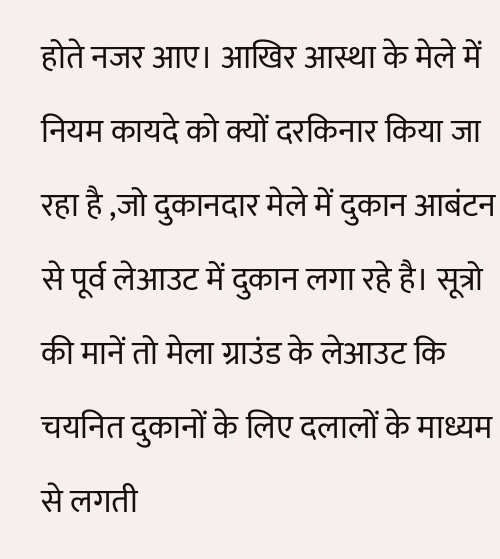होते नजर आए। आखिर आस्था के मेले में नियम कायदे को क्यों दरकिनार किया जा रहा है ,जो दुकानदार मेले में दुकान आबंटन से पूर्व लेआउट में दुकान लगा रहे है। सूत्रो की मानें तो मेला ग्राउंड के लेआउट कि चयनित दुकानों के लिए दलालों के माध्यम से लगती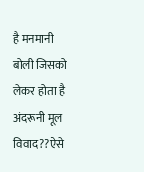है मनमानी बोली जिसको लेकर होता है अंदरूनी मूल विवाद??ऐसे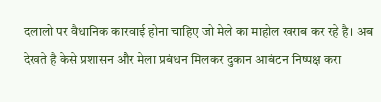दलालो पर वैधानिक कारवाई होना चाहिए जो मेले का माहोल खराब कर रहे है। अब देखते है केसे प्रशासन और मेला प्रबंधन मिलकर दुकान आबंटन निष्पक्ष करा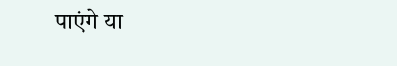पाएंगे या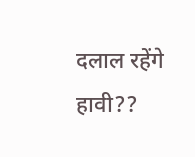दलाल रहेंगे हावी??